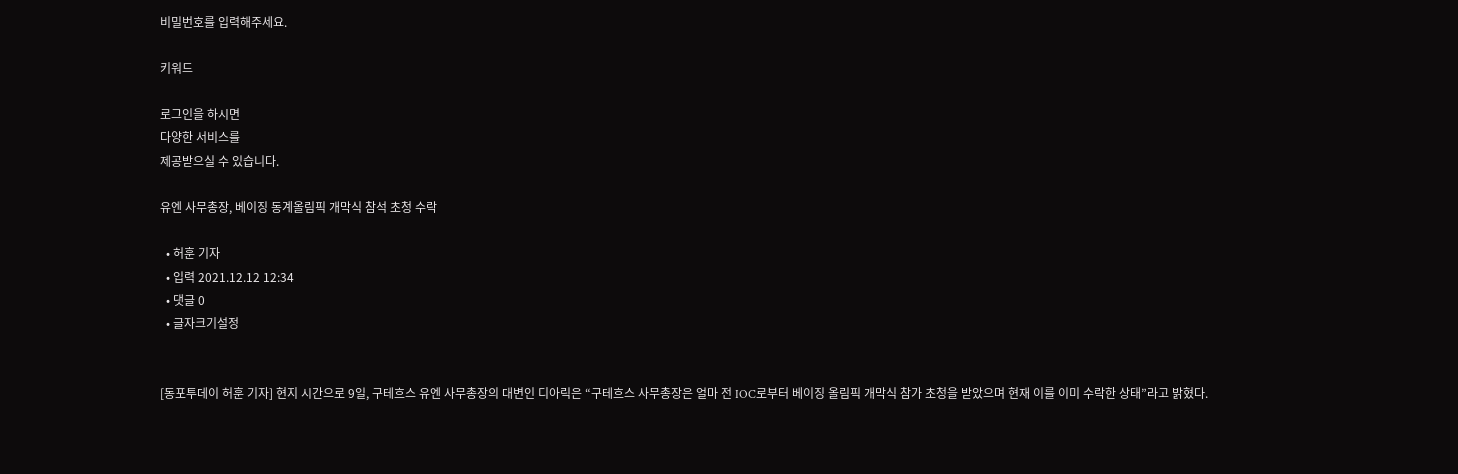비밀번호를 입력해주세요.

키워드

로그인을 하시면
다양한 서비스를
제공받으실 수 있습니다.

유엔 사무총장, 베이징 동계올림픽 개막식 참석 초청 수락

  • 허훈 기자
  • 입력 2021.12.12 12:34
  • 댓글 0
  • 글자크기설정


[동포투데이 허훈 기자] 현지 시간으로 9일, 구테흐스 유엔 사무총장의 대변인 디아릭은 “구테흐스 사무총장은 얼마 전 IOC로부터 베이징 올림픽 개막식 참가 초청을 받았으며 현재 이를 이미 수락한 상태”라고 밝혔다.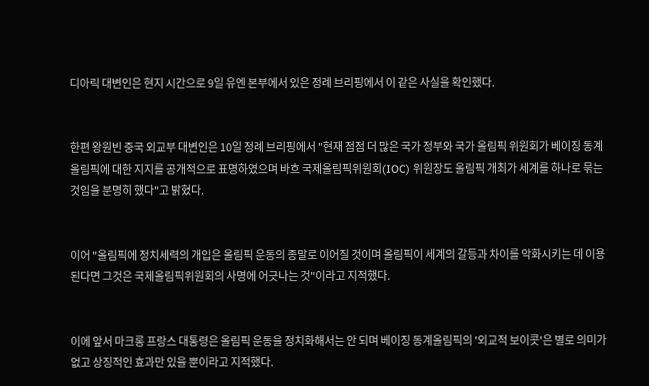디아릭 대변인은 현지 시간으로 9일 유엔 본부에서 있은 정례 브리핑에서 이 같은 사실을 확인했다.


한편 왕원빈 중국 외교부 대변인은 10일 정례 브리핑에서 "현재 점점 더 많은 국가 정부와 국가 올림픽 위원회가 베이징 동계 올림픽에 대한 지지를 공개적으로 표명하였으며 바흐 국제올림픽위원회(IOC) 위원장도 올림픽 개최가 세계를 하나로 묶는 것임을 분명히 했다"고 밝혔다.


이어 "올림픽에 정치세력의 개입은 올림픽 운동의 종말로 이어질 것이며 올림픽이 세계의 갈등과 차이를 악화시키는 데 이용된다면 그것은 국제올림픽위원회의 사명에 어긋나는 것"이라고 지적했다.


이에 앞서 마크롱 프랑스 대통령은 올림픽 운동을 정치화해서는 안 되며 베이징 동계올림픽의 '외교적 보이콧'은 별로 의미가 없고 상징적인 효과만 있을 뿐이라고 지적했다.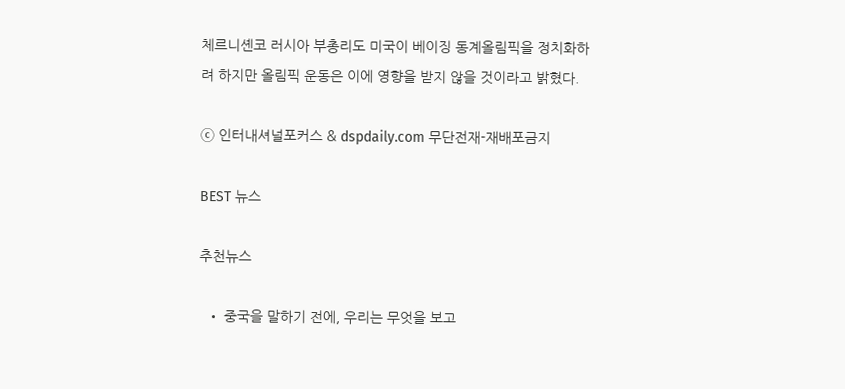체르니셴코 러시아 부총리도 미국이 베이징 동계올림픽을 정치화하려 하지만 올림픽 운동은 이에 영향을 받지 않을 것이라고 밝혔다.

ⓒ 인터내셔널포커스 & dspdaily.com 무단전재-재배포금지

BEST 뉴스

추천뉴스

  • 중국을 말하기 전에, 우리는 무엇을 보고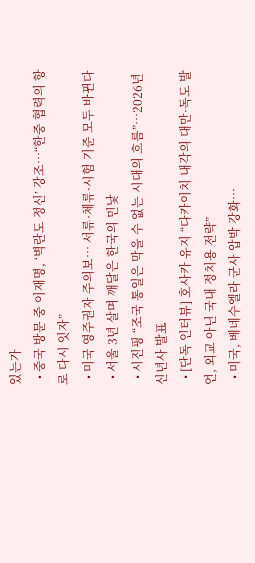있는가
  • 중국 방문 중 이재명, ‘벽란도 정신’ 강조…“한중 협력의 항로 다시 잇자”
  • 미국 영주권자 주의보… 서류·체류·시험 기준 모두 바뀐다
  • 서울 3년 살며 깨달은 한국의 민낯
  • 시진핑 “조국 통일은 막을 수 없는 시대의 흐름”…2026년 신년사 발표
  • [단독 인터뷰] 호사카 유지 “다카이치 내각의 대만·독도 발언, 외교 아닌 국내 정치용 전략”
  • 미국, 베네수엘라 군사 압박 강화…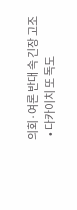의회·여론 반대 속 긴장 고조
  • 다카이치 또 독도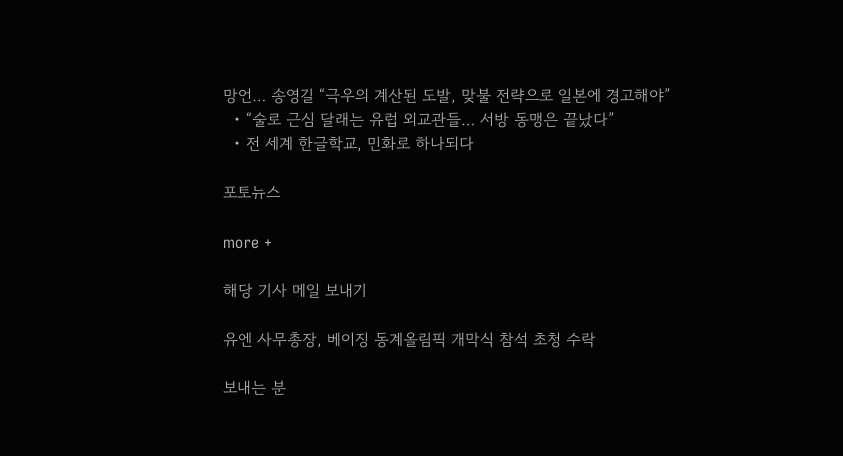망언… 송영길 “극우의 계산된 도발, 맞불 전략으로 일본에 경고해야”
  • “술로 근심 달래는 유럽 외교관들… 서방 동맹은 끝났다”
  • 전 세계 한글학교, 민화로 하나되다

포토뉴스

more +

해당 기사 메일 보내기

유엔 사무총장, 베이징 동계올림픽 개막식 참석 초청 수락

보내는 분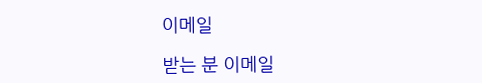이메일

받는 분 이메일